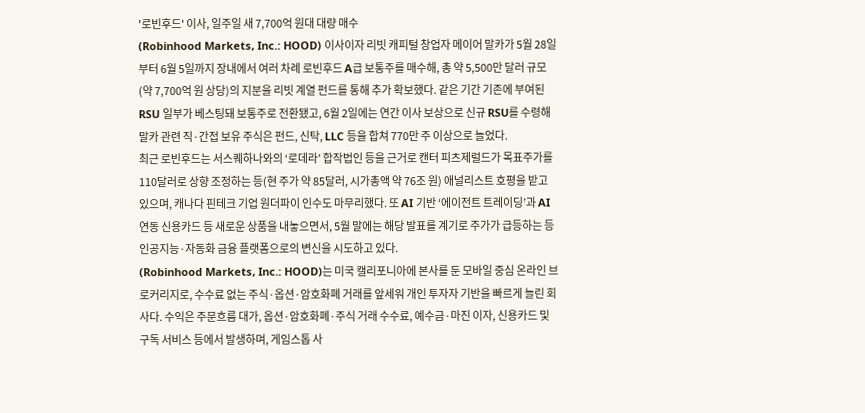'로빈후드' 이사, 일주일 새 7,700억 원대 대량 매수
(Robinhood Markets, Inc.: HOOD) 이사이자 리빗 캐피털 창업자 메이어 말카가 5월 28일부터 6월 5일까지 장내에서 여러 차례 로빈후드 A급 보통주를 매수해, 총 약 5,500만 달러 규모(약 7,700억 원 상당)의 지분을 리빗 계열 펀드를 통해 추가 확보했다. 같은 기간 기존에 부여된 RSU 일부가 베스팅돼 보통주로 전환됐고, 6월 2일에는 연간 이사 보상으로 신규 RSU를 수령해 말카 관련 직·간접 보유 주식은 펀드, 신탁, LLC 등을 합쳐 770만 주 이상으로 늘었다.
최근 로빈후드는 서스퀘하나와의 ‘로데라’ 합작법인 등을 근거로 캔터 피츠제럴드가 목표주가를 110달러로 상향 조정하는 등(현 주가 약 85달러, 시가총액 약 76조 원) 애널리스트 호평을 받고 있으며, 캐나다 핀테크 기업 원더파이 인수도 마무리했다. 또 AI 기반 ‘에이전트 트레이딩’과 AI 연동 신용카드 등 새로운 상품을 내놓으면서, 5월 말에는 해당 발표를 계기로 주가가 급등하는 등 인공지능·자동화 금융 플랫폼으로의 변신을 시도하고 있다.
(Robinhood Markets, Inc.: HOOD)는 미국 캘리포니아에 본사를 둔 모바일 중심 온라인 브로커리지로, 수수료 없는 주식·옵션·암호화폐 거래를 앞세워 개인 투자자 기반을 빠르게 늘린 회사다. 수익은 주문흐름 대가, 옵션·암호화폐·주식 거래 수수료, 예수금·마진 이자, 신용카드 및 구독 서비스 등에서 발생하며, 게임스톱 사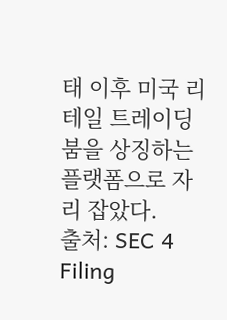태 이후 미국 리테일 트레이딩 붐을 상징하는 플랫폼으로 자리 잡았다.
출처: SEC 4 Filing